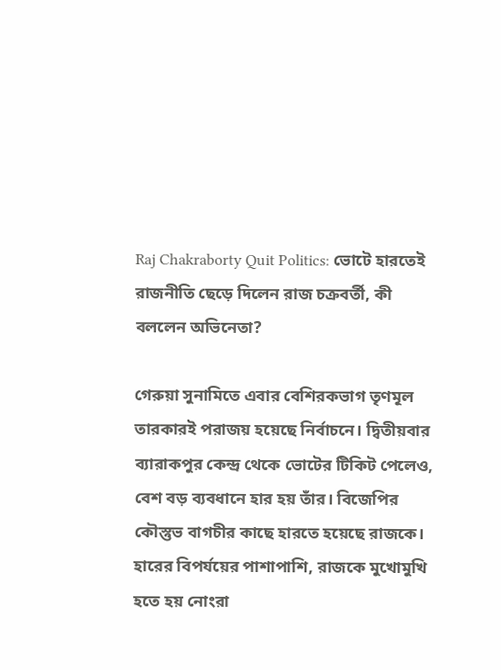Raj Chakraborty Quit Politics: ভোটে হারতেই রাজনীতি ছেড়ে দিলেন রাজ চক্রবর্তী, কী বললেন অভিনেতা?

গেরুয়া সুনামিতে এবার বেশিরকভাগ তৃণমূল তারকারই পরাজয় হয়েছে নির্বাচনে। দ্বিতীয়বার ব্যারাকপুর কেন্দ্র থেকে ভোটের টিকিট পেলেও, বেশ বড় ব্যবধানে হার হয় তাঁর। বিজেপির কৌস্তুভ বাগচীর কাছে হারতে হয়েছে রাজকে। হারের বিপর্যয়ের পাশাপাশি, রাজকে মুখোমুখি হতে হয় নোংরা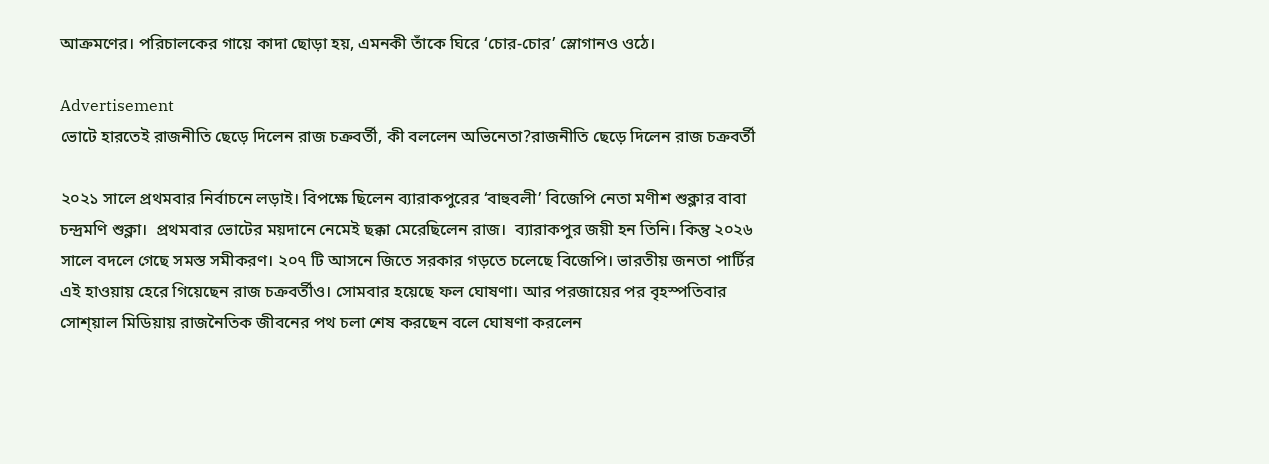আক্রমণের। পরিচালকের গায়ে কাদা ছোড়া হয়, এমনকী তাঁকে ঘিরে ‘চোর-চোর’ স্লোগানও ওঠে।

Advertisement
ভোটে হারতেই রাজনীতি ছেড়ে দিলেন রাজ চক্রবর্তী, কী বললেন অভিনেতা?রাজনীতি ছেড়ে দিলেন রাজ চক্রবর্তী

২০২১ সালে প্রথমবার নির্বাচনে লড়াই। বিপক্ষে ছিলেন ব্যারাকপুরের ‘বাহুবলী’ বিজেপি নেতা মণীশ শুক্লার বাবা চন্দ্রমণি শুক্লা।  প্রথমবার ভোটের ময়দানে নেমেই ছক্কা মেরেছিলেন রাজ।  ব্যারাকপুর জয়ী হন তিনি। কিন্তু ২০২৬ সালে বদলে গেছে সমস্ত সমীকরণ। ২০৭ টি আসনে জিতে সরকার গড়তে চলেছে বিজেপি। ভারতীয় জনতা পার্টির এই হাওয়ায় হেরে গিয়েছেন রাজ চক্রবর্তীও। সোমবার হয়েছে ফল ঘোষণা। আর পরজায়ের পর বৃহস্পতিবার সোশ্য়াল মিডিয়ায় রাজনৈতিক জীবনের পথ চলা শেষ করছেন বলে ঘোষণা করলেন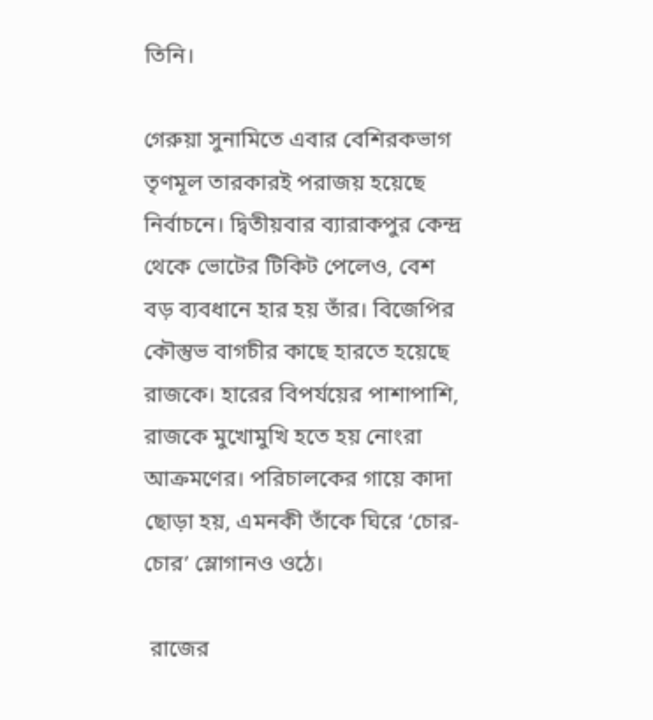তিনি।

গেরুয়া সুনামিতে এবার বেশিরকভাগ তৃণমূল তারকারই পরাজয় হয়েছে নির্বাচনে। দ্বিতীয়বার ব্যারাকপুর কেন্দ্র থেকে ভোটের টিকিট পেলেও, বেশ বড় ব্যবধানে হার হয় তাঁর। বিজেপির কৌস্তুভ বাগচীর কাছে হারতে হয়েছে রাজকে। হারের বিপর্যয়ের পাশাপাশি, রাজকে মুখোমুখি হতে হয় নোংরা আক্রমণের। পরিচালকের গায়ে কাদা ছোড়া হয়, এমনকী তাঁকে ঘিরে ‘চোর-চোর’ স্লোগানও ওঠে।

 রাজের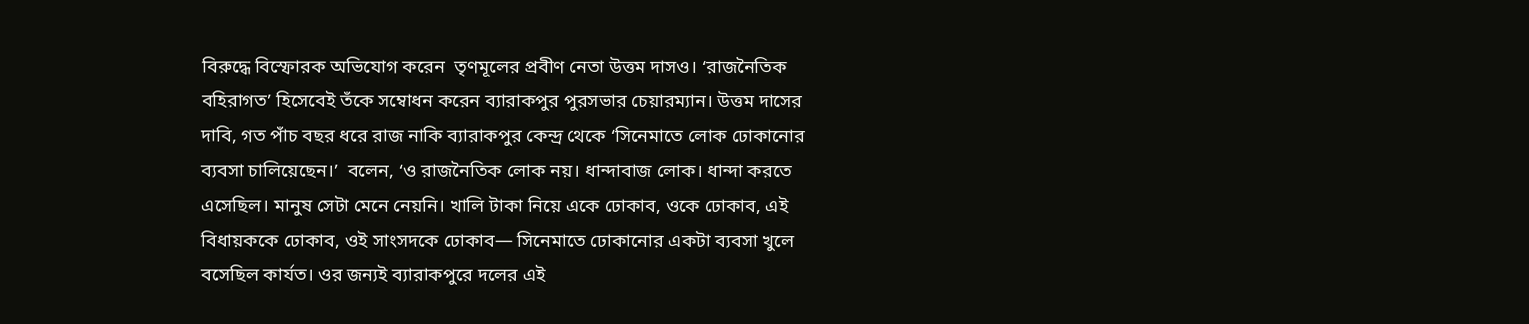বিরুদ্ধে বিস্ফোরক অভিযোগ করেন  তৃণমূলের প্রবীণ নেতা উত্তম দাসও। ‘রাজনৈতিক বহিরাগত’ হিসেবেই তঁকে সম্বোধন করেন ব্যারাকপুর পুরসভার চেয়ারম্যান। উত্তম দাসের  দাবি, গত পাঁচ বছর ধরে রাজ নাকি ব্যারাকপুর কেন্দ্র থেকে ‘সিনেমাতে লোক ঢোকানোর ব্যবসা চালিয়েছেন।’  বলেন, ‘ও রাজনৈতিক লোক নয়। ধান্দাবাজ লোক। ধান্দা করতে এসেছিল। মানুষ সেটা মেনে নেয়নি। খালি টাকা নিয়ে একে ঢোকাব, ওকে ঢোকাব, এই বিধায়ককে ঢোকাব, ওই সাংসদকে ঢোকাব— সিনেমাতে ঢোকানোর একটা ব্যবসা খুলে বসেছিল কার্যত। ওর জন্যই ব্যারাকপুরে দলের এই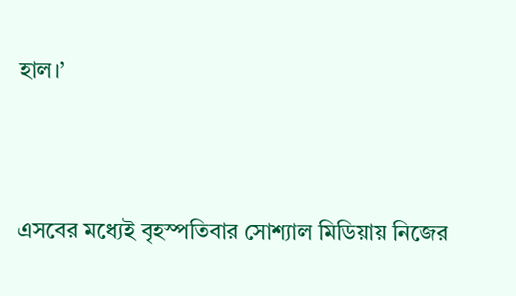হাল।’



এসবের মধ্যেই বৃহস্পতিবার সোশ্যাল মিডিয়ায় নিজের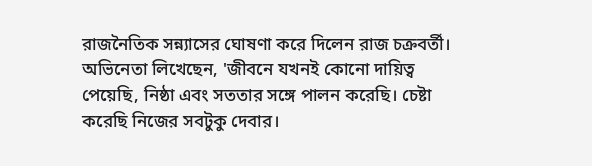রাজনৈতিক সন্ন্যাসের ঘোষণা করে দিলেন রাজ চক্রবর্তী। অভিনেতা লিখেছেন, 'জীবনে যখনই কোনো দায়িত্ব পেয়েছি, নিষ্ঠা এবং সততার সঙ্গে পালন করেছি। চেষ্টা করেছি নিজের সবটুকু দেবার।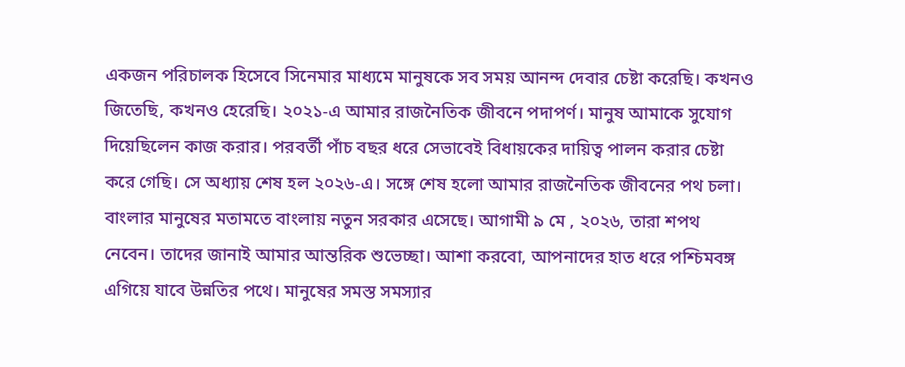একজন পরিচালক হিসেবে সিনেমার মাধ্যমে মানুষকে সব সময় আনন্দ দেবার চেষ্টা করেছি। কখনও জিতেছি, কখনও হেরেছি। ২০২১-এ আমার রাজনৈতিক জীবনে পদাপর্ণ। মানুষ আমাকে সুযোগ দিয়েছিলেন কাজ করার। পরবর্তী পাঁচ বছর ধরে সেভাবেই বিধায়কের দায়িত্ব পালন করার চেষ্টা করে গেছি। সে অধ্যায় শেষ হল ২০২৬-এ। সঙ্গে শেষ হলো আমার রাজনৈতিক জীবনের পথ চলা। বাংলার মানুষের মতামতে বাংলায় নতুন সরকার এসেছে। আগামী ৯ মে , ২০২৬, তারা শপথ নেবেন। তাদের জানাই আমার আন্তরিক শুভেচ্ছা। আশা করবো, আপনাদের হাত ধরে পশ্চিমবঙ্গ এগিয়ে যাবে উন্নতির পথে। মানুষের সমস্ত সমস্যার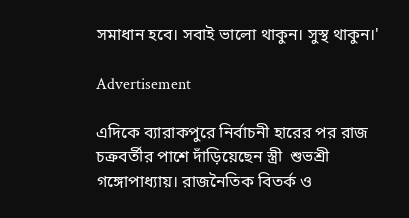সমাধান হবে। সবাই ভালো থাকুন। সুস্থ থাকুন।'

Advertisement

এদিকে ব্যারাকপুরে নির্বাচনী হারের পর রাজ চক্রবর্তীর পাশে দাঁড়িয়েছেন স্ত্রী  শুভশ্রী গঙ্গোপাধ্যায়। রাজনৈতিক বিতর্ক ও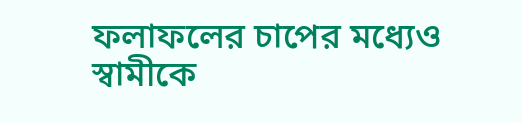ফলাফলের চাপের মধ্যেও স্বামীকে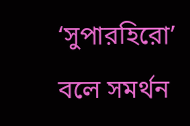‘সুপারহিরো’ বলে সমর্থন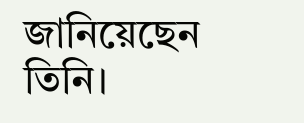জানিয়েছেন তিনি।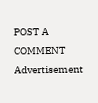POST A COMMENT
Advertisement